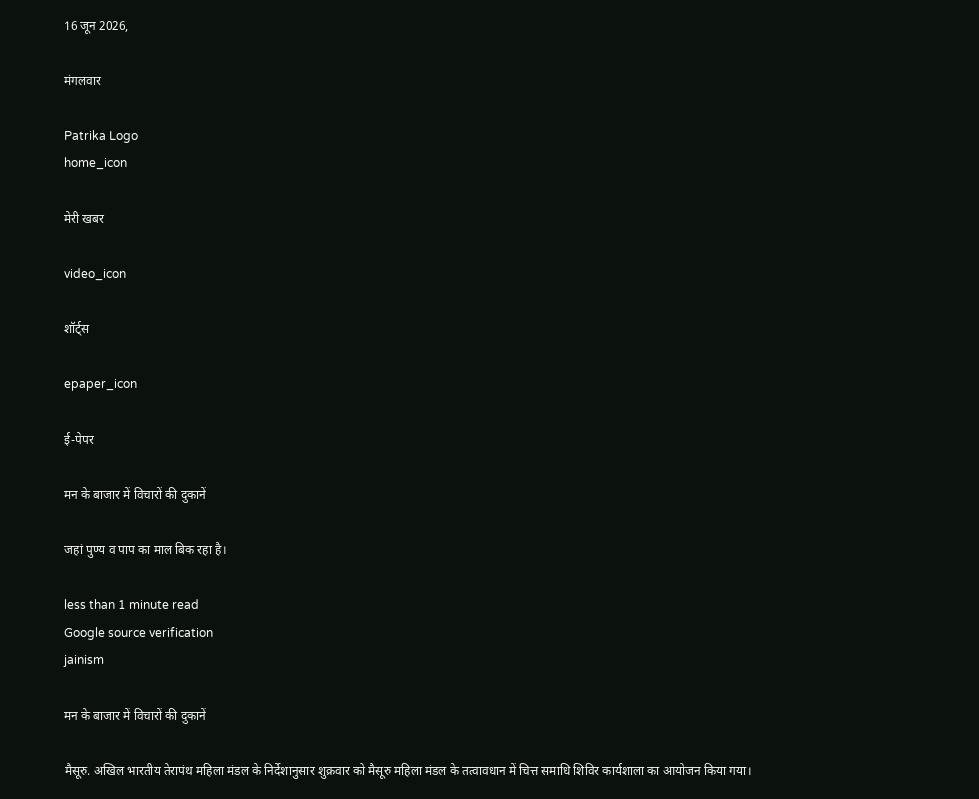16 जून 2026,

मंगलवार

Patrika Logo
home_icon

मेरी खबर

video_icon

शॉर्ट्स

epaper_icon

ई-पेपर

मन के बाजार में विचारों की दुकानें

जहां पुण्य व पाप का माल बिक रहा है।

less than 1 minute read
Google source verification
jainism

मन के बाजार में विचारों की दुकानें

मैसूरु. अखिल भारतीय तेरापंथ महिला मंडल के निर्देशानुसार शुक्रवार को मैसूरु महिला मंडल के तत्वावधान में चित्त समाधि शिविर कार्यशाला का आयोजन किया गया।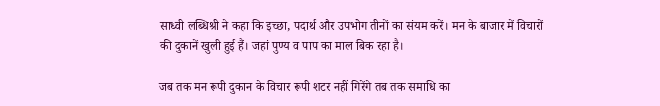साध्वी लब्धिश्री ने कहा कि इच्छा, पदार्थ और उपभोग तीनों का संयम करें। मन के बाजार में विचारों की दुकानें खुली हुई हैं। जहां पुण्य व पाप का माल बिक रहा है।

जब तक मन रूपी दुकान के विचार रूपी शटर नहीं गिरेंगे तब तक समाधि का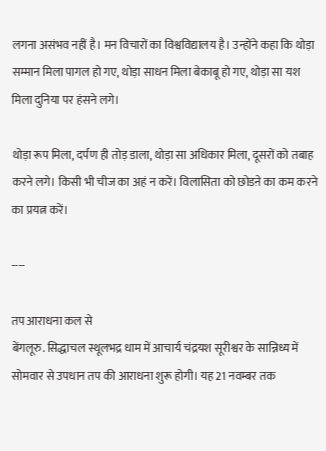लगना असंभव नहीं है। मन विचारों का विश्वविद्यालय है। उन्होंने कहा कि थोड़ा सम्मान मिला पागल हो गए, थोड़ा साधन मिला बेकाबू हो गए, थोड़ा सा यश मिला दुनिया पर हंसने लगे।

थोड़ा रूप मिला, दर्पण ही तोड़ डाला, थोड़ा सा अधिकार मिला, दूसरों को तबाह करने लगे। किसी भी चीज का अहं न करें। विलासिता को छोडऩे का कम करने का प्रयत्न करें।

----

तप आराधना कल से
बेंगलूरु. सिद्धाचल स्थूलभद्र धाम में आचार्य चंद्रयश सूरीश्वर के सान्निध्य में सोमवार से उपधान तप की आराधना शुरू होगी। यह 21 नवम्बर तक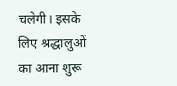चलेगी। इसके लिए श्रद्धालुओं का आना शुरू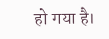हो गया है।